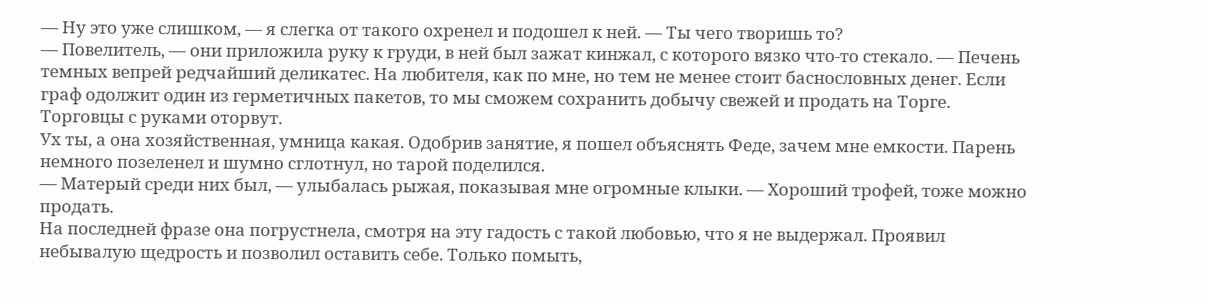— Ну это уже слишком, — я слегка от такого охренел и подошел к ней. — Ты чего творишь то?
— Повелитель, — они приложила руку к груди, в ней был зажат кинжал, с которого вязко что-то стекало. — Печень темных вепрей редчайший деликатес. На любителя, как по мне, но тем не менее стоит баснословных денег. Если граф одолжит один из герметичных пакетов, то мы сможем сохранить добычу свежей и продать на Торге. Торговцы с руками оторвут.
Ух ты, а она хозяйственная, умница какая. Одобрив занятие, я пошел объяснять Феде, зачем мне емкости. Парень немного позеленел и шумно сглотнул, но тарой поделился.
— Матерый среди них был, — улыбалась рыжая, показывая мне огромные клыки. — Хороший трофей, тоже можно продать.
На последней фразе она погрустнела, смотря на эту гадость с такой любовью, что я не выдержал. Проявил небывалую щедрость и позволил оставить себе. Только помыть,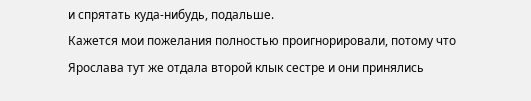и спрятать куда-нибудь, подальше.
Кажется мои пожелания полностью проигнорировали, потому что Ярослава тут же отдала второй клык сестре и они принялись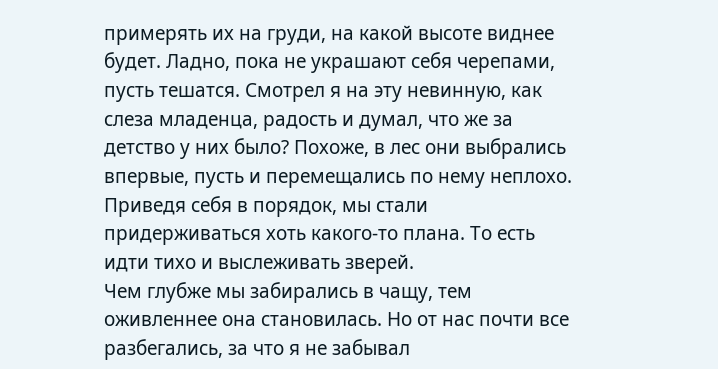примерять их на груди, на какой высоте виднее будет. Ладно, пока не украшают себя черепами, пусть тешатся. Смотрел я на эту невинную, как слеза младенца, радость и думал, что же за детство у них было? Похоже, в лес они выбрались впервые, пусть и перемещались по нему неплохо.
Приведя себя в порядок, мы стали придерживаться хоть какого-то плана. То есть идти тихо и выслеживать зверей.
Чем глубже мы забирались в чащу, тем оживленнее она становилась. Но от нас почти все разбегались, за что я не забывал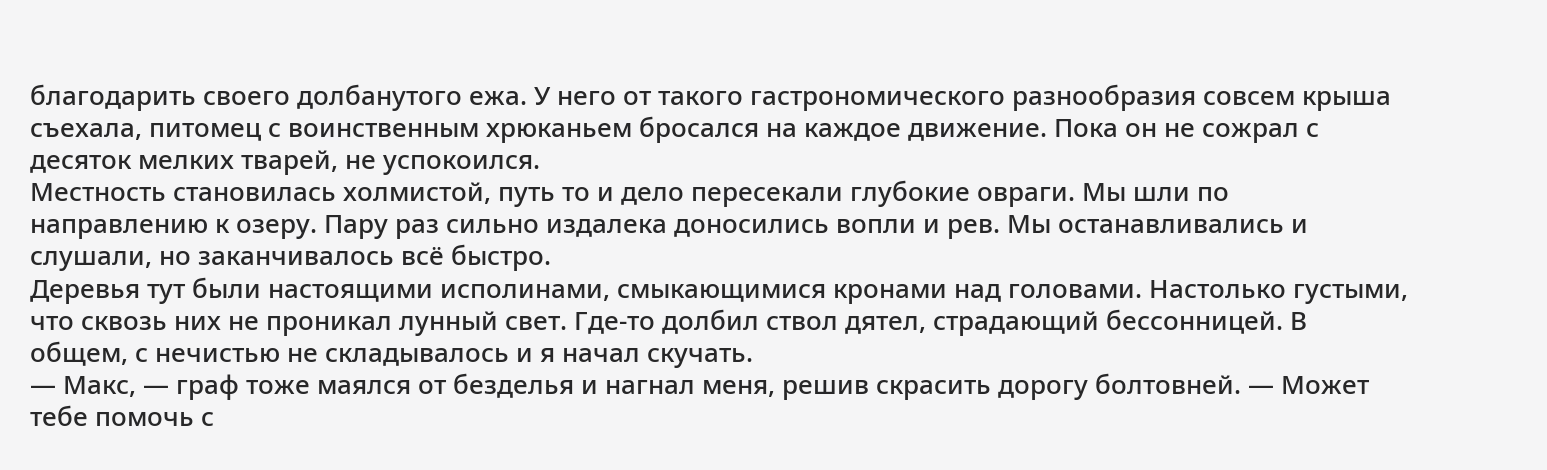благодарить своего долбанутого ежа. У него от такого гастрономического разнообразия совсем крыша съехала, питомец с воинственным хрюканьем бросался на каждое движение. Пока он не сожрал с десяток мелких тварей, не успокоился.
Местность становилась холмистой, путь то и дело пересекали глубокие овраги. Мы шли по направлению к озеру. Пару раз сильно издалека доносились вопли и рев. Мы останавливались и слушали, но заканчивалось всё быстро.
Деревья тут были настоящими исполинами, смыкающимися кронами над головами. Настолько густыми, что сквозь них не проникал лунный свет. Где-то долбил ствол дятел, страдающий бессонницей. В общем, с нечистью не складывалось и я начал скучать.
— Макс, — граф тоже маялся от безделья и нагнал меня, решив скрасить дорогу болтовней. — Может тебе помочь с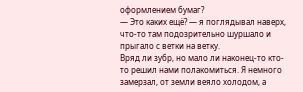оформлением бумаг?
— Это каких ещё? — я поглядывал наверх, что-то там подозрительно шуршало и прыгало с ветки на ветку.
Вряд ли зубр, но мало ли наконец-то кто-то решил нами полакомиться. Я немного замерзал, от земли веяло холодом, а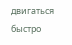двигаться быстро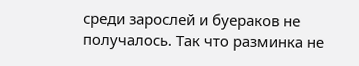среди зарослей и буераков не получалось. Так что разминка не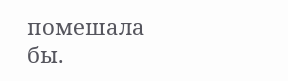помешала бы.